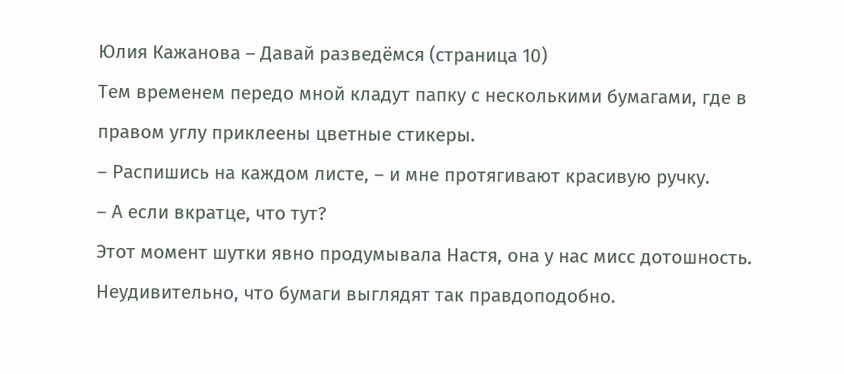Юлия Кажанова – Давай разведёмся (страница 10)
Тем временем передо мной кладут папку с несколькими бумагами, где в правом углу приклеены цветные стикеры.
– Распишись на каждом листе, – и мне протягивают красивую ручку.
– А если вкратце, что тут?
Этот момент шутки явно продумывала Настя, она у нас мисс дотошность. Неудивительно, что бумаги выглядят так правдоподобно.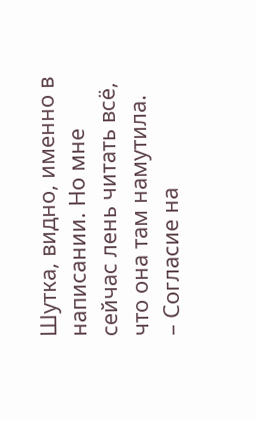Шутка, видно, именно в написании. Но мне сейчас лень читать всё, что она там намутила.
– Согласие на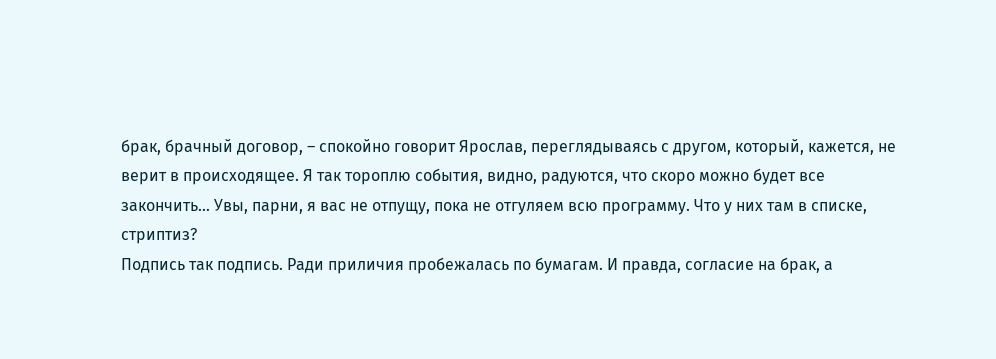брак, брачный договор, – спокойно говорит Ярослав, переглядываясь с другом, который, кажется, не верит в происходящее. Я так тороплю события, видно, радуются, что скоро можно будет все закончить… Увы, парни, я вас не отпущу, пока не отгуляем всю программу. Что у них там в списке, стриптиз?
Подпись так подпись. Ради приличия пробежалась по бумагам. И правда, согласие на брак, а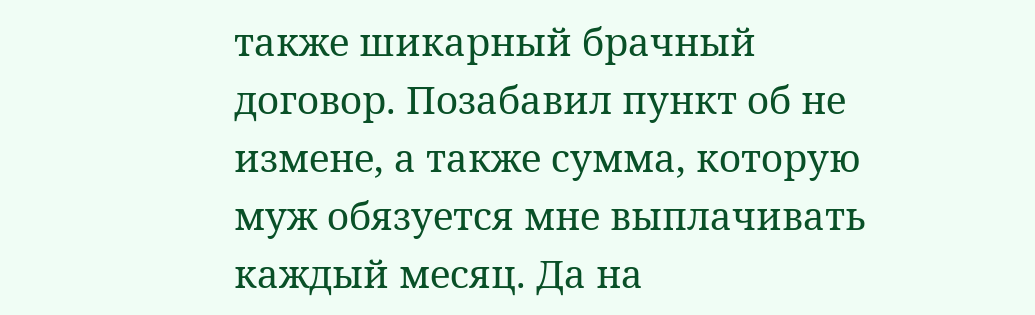также шикарный брачный договор. Позабавил пункт об не измене, а также сумма, которую муж обязуется мне выплачивать каждый месяц. Да на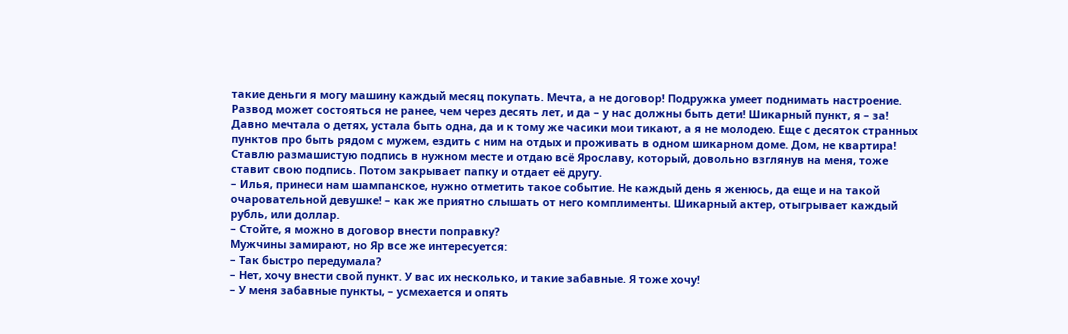такие деньги я могу машину каждый месяц покупать. Мечта, а не договор! Подружка умеет поднимать настроение. Развод может состояться не ранее, чем через десять лет, и да – у нас должны быть дети! Шикарный пункт, я – за! Давно мечтала о детях, устала быть одна, да и к тому же часики мои тикают, а я не молодею. Еще с десяток странных пунктов про быть рядом с мужем, ездить с ним на отдых и проживать в одном шикарном доме. Дом, не квартира!
Ставлю размашистую подпись в нужном месте и отдаю всё Ярославу, который, довольно взглянув на меня, тоже ставит свою подпись. Потом закрывает папку и отдает её другу.
– Илья, принеси нам шампанское, нужно отметить такое событие. Не каждый день я женюсь, да еще и на такой очаровательной девушке! – как же приятно слышать от него комплименты. Шикарный актер, отыгрывает каждый рубль, или доллар.
– Стойте, я можно в договор внести поправку?
Мужчины замирают, но Яр все же интересуется:
– Так быстро передумала?
– Нет, хочу внести свой пункт. У вас их несколько, и такие забавные. Я тоже хочу!
– У меня забавные пункты, – усмехается и опять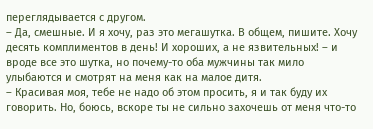переглядывается с другом.
– Да, смешные. И я хочу, раз это мегашутка. В общем, пишите. Хочу десять комплиментов в день! И хороших, а не язвительных! – и вроде все это шутка, но почему-то оба мужчины так мило улыбаются и смотрят на меня как на малое дитя.
– Красивая моя, тебе не надо об этом просить, я и так буду их говорить. Но, боюсь, вскоре ты не сильно захочешь от меня что-то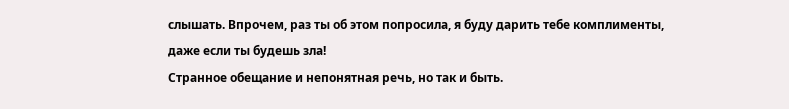слышать. Впрочем, раз ты об этом попросила, я буду дарить тебе комплименты, даже если ты будешь зла!
Странное обещание и непонятная речь, но так и быть.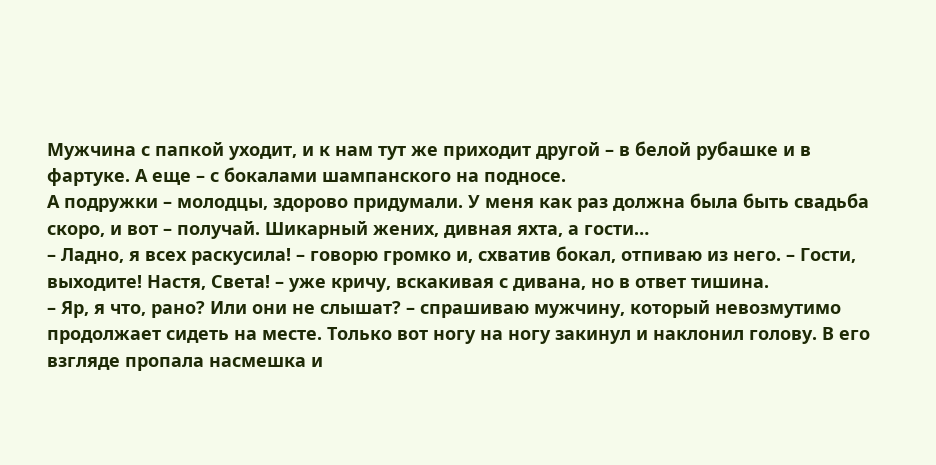Мужчина с папкой уходит, и к нам тут же приходит другой – в белой рубашке и в фартуке. А еще – с бокалами шампанского на подносе.
А подружки – молодцы, здорово придумали. У меня как раз должна была быть свадьба скоро, и вот – получай. Шикарный жених, дивная яхта, а гости…
– Ладно, я всех раскусила! – говорю громко и, схватив бокал, отпиваю из него. – Гости, выходите! Настя, Света! – уже кричу, вскакивая с дивана, но в ответ тишина.
– Яр, я что, рано? Или они не слышат? – спрашиваю мужчину, который невозмутимо продолжает сидеть на месте. Только вот ногу на ногу закинул и наклонил голову. В его взгляде пропала насмешка и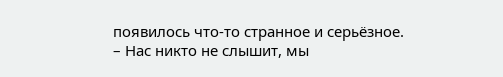появилось что-то странное и серьёзное.
– Нас никто не слышит, мы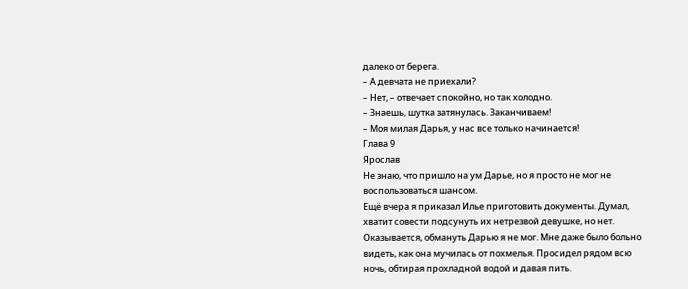далеко от берега.
– А девчата не приехали?
– Нет, – отвечает спокойно, но так холодно.
– Знаешь, шутка затянулась. Заканчиваем!
– Моя милая Дарья, у нас все только начинается!
Глава 9
Ярослав
Не знаю, что пришло на ум Дарье, но я просто не мог не воспользоваться шансом.
Ещё вчера я приказал Илье приготовить документы. Думал, хватит совести подсунуть их нетрезвой девушке, но нет. Оказывается, обмануть Дарью я не мог. Мне даже было больно видеть, как она мучилась от похмелья. Просидел рядом всю ночь, обтирая прохладной водой и давая пить.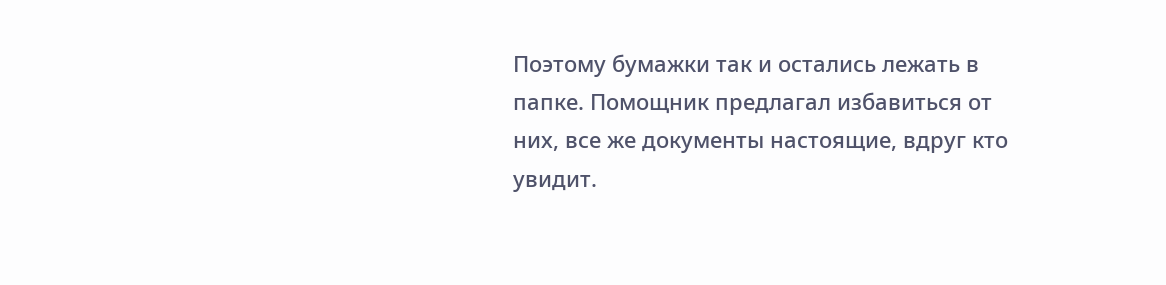Поэтому бумажки так и остались лежать в папке. Помощник предлагал избавиться от них, все же документы настоящие, вдруг кто увидит.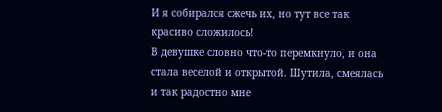И я собирался сжечь их, но тут все так красиво сложилось!
В девушке словно что-то перемкнуло, и она стала веселой и открытой. Шутила, смеялась и так радостно мне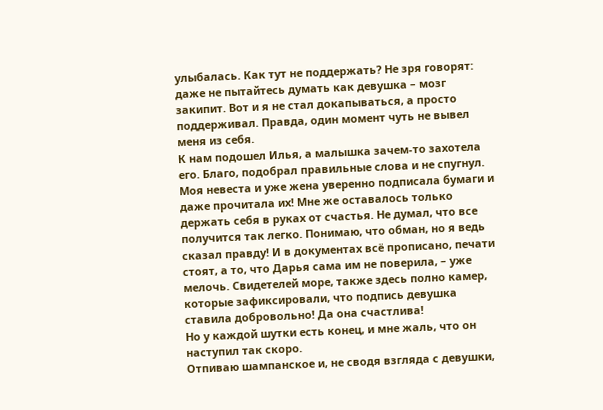улыбалась. Как тут не поддержать? Не зря говорят: даже не пытайтесь думать как девушка – мозг закипит. Вот и я не стал докапываться, а просто поддерживал. Правда, один момент чуть не вывел меня из себя.
К нам подошел Илья, а малышка зачем-то захотела его. Благо, подобрал правильные слова и не спугнул. Моя невеста и уже жена уверенно подписала бумаги и даже прочитала их! Мне же оставалось только держать себя в руках от счастья. Не думал, что все получится так легко. Понимаю, что обман, но я ведь сказал правду! И в документах всё прописано, печати стоят, а то, что Дарья сама им не поверила, – уже мелочь. Свидетелей море, также здесь полно камер, которые зафиксировали, что подпись девушка ставила добровольно! Да она счастлива!
Но у каждой шутки есть конец, и мне жаль, что он наступил так скоро.
Отпиваю шампанское и, не сводя взгляда с девушки,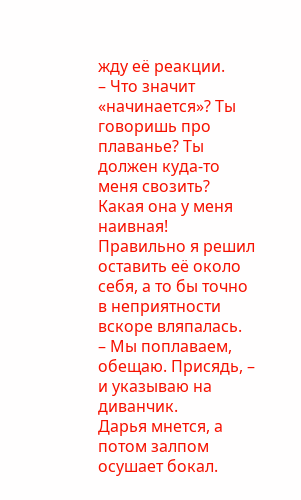жду её реакции.
– Что значит «начинается»? Ты говоришь про плаванье? Ты должен куда-то меня свозить?
Какая она у меня наивная! Правильно я решил оставить её около себя, а то бы точно в неприятности вскоре вляпалась.
– Мы поплаваем, обещаю. Присядь, – и указываю на диванчик.
Дарья мнется, а потом залпом осушает бокал.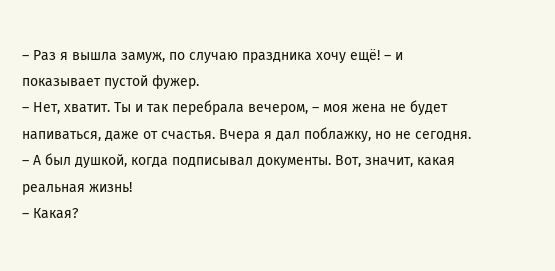– Раз я вышла замуж, по случаю праздника хочу ещё! – и показывает пустой фужер.
– Нет, хватит. Ты и так перебрала вечером, – моя жена не будет напиваться, даже от счастья. Вчера я дал поблажку, но не сегодня.
– А был душкой, когда подписывал документы. Вот, значит, какая реальная жизнь!
– Какая?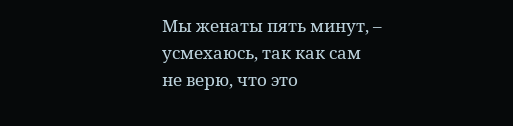Мы женаты пять минут, – усмехаюсь, так как сам не верю, что это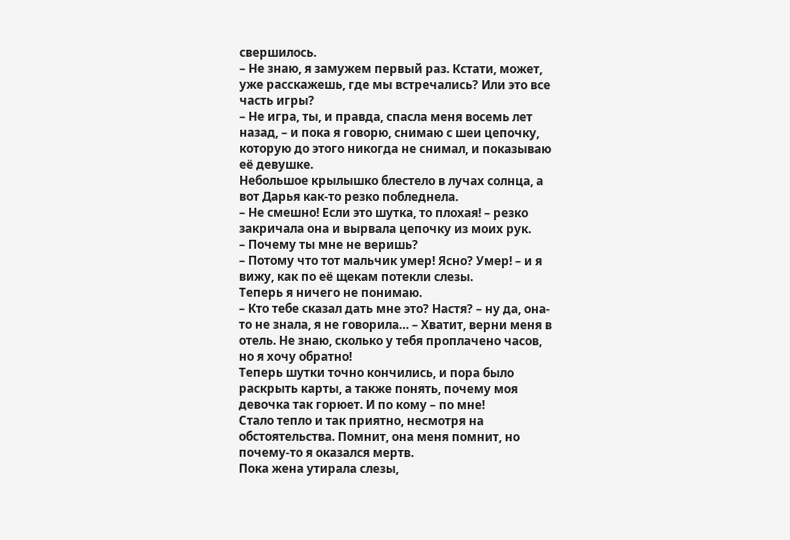свершилось.
– Не знаю, я замужем первый раз. Кстати, может, уже расскажешь, где мы встречались? Или это все часть игры?
– Не игра, ты, и правда, спасла меня восемь лет назад, – и пока я говорю, снимаю с шеи цепочку, которую до этого никогда не снимал, и показываю её девушке.
Небольшое крылышко блестело в лучах солнца, а вот Дарья как-то резко побледнела.
– Не смешно! Если это шутка, то плохая! – резко закричала она и вырвала цепочку из моих рук.
– Почему ты мне не веришь?
– Потому что тот мальчик умер! Ясно? Умер! – и я вижу, как по её щекам потекли слезы.
Теперь я ничего не понимаю.
– Кто тебе сказал дать мне это? Настя? – ну да, она-то не знала, я не говорила… – Хватит, верни меня в отель. Не знаю, сколько у тебя проплачено часов, но я хочу обратно!
Теперь шутки точно кончились, и пора было раскрыть карты, а также понять, почему моя девочка так горюет. И по кому – по мне!
Стало тепло и так приятно, несмотря на обстоятельства. Помнит, она меня помнит, но почему-то я оказался мертв.
Пока жена утирала слезы,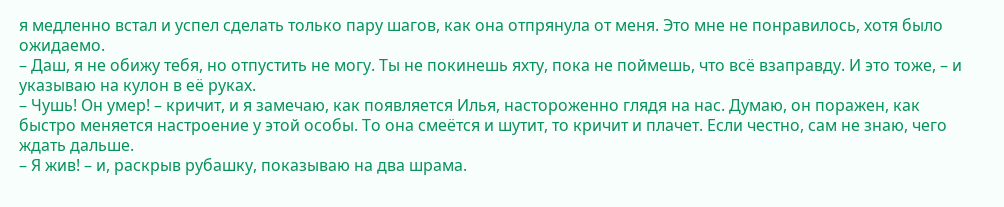я медленно встал и успел сделать только пару шагов, как она отпрянула от меня. Это мне не понравилось, хотя было ожидаемо.
– Даш, я не обижу тебя, но отпустить не могу. Ты не покинешь яхту, пока не поймешь, что всё взаправду. И это тоже, – и указываю на кулон в её руках.
– Чушь! Он умер! – кричит, и я замечаю, как появляется Илья, настороженно глядя на нас. Думаю, он поражен, как быстро меняется настроение у этой особы. То она смеётся и шутит, то кричит и плачет. Если честно, сам не знаю, чего ждать дальше.
– Я жив! – и, раскрыв рубашку, показываю на два шрама.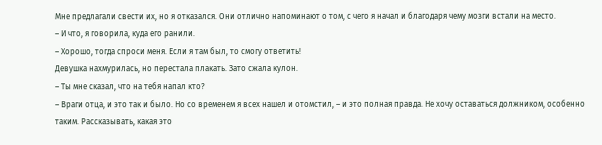Мне предлагали свести их, но я отказался. Они отлично напоминают о том, с чего я начал и благодаря чему мозги встали на место.
– И что, я говорила, куда его ранили.
– Хорошо, тогда спроси меня. Если я там был, то смогу ответить!
Девушка нахмурилась, но перестала плакать. Зато сжала кулон.
– Ты мне сказал, что на тебя напал кто?
– Враги отца, и это так и было. Но со временем я всех нашел и отомстил, – и это полная правда. Не хочу оставаться должником, особенно таким. Рассказывать, какая это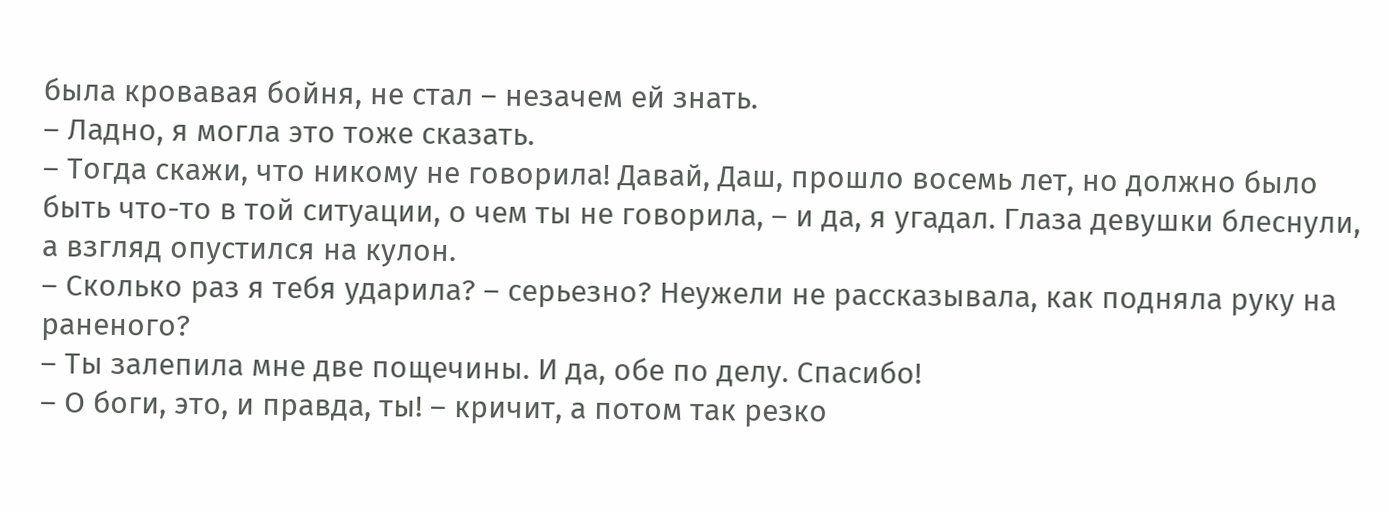была кровавая бойня, не стал – незачем ей знать.
– Ладно, я могла это тоже сказать.
– Тогда скажи, что никому не говорила! Давай, Даш, прошло восемь лет, но должно было быть что-то в той ситуации, о чем ты не говорила, – и да, я угадал. Глаза девушки блеснули, а взгляд опустился на кулон.
– Сколько раз я тебя ударила? – серьезно? Неужели не рассказывала, как подняла руку на раненого?
– Ты залепила мне две пощечины. И да, обе по делу. Спасибо!
– О боги, это, и правда, ты! – кричит, а потом так резко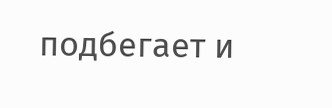подбегает и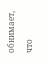обнимает, что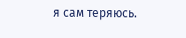я сам теряюсь.